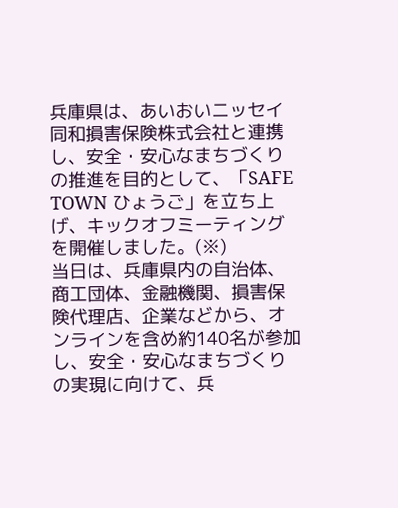兵庫県は、あいおいニッセイ同和損害保険株式会社と連携し、安全・安心なまちづくりの推進を目的として、「SAFE TOWN ひょうご」を立ち上げ、キックオフミーティングを開催しました。(※)
当日は、兵庫県内の自治体、商工団体、金融機関、損害保険代理店、企業などから、オンラインを含め約140名が参加し、安全・安心なまちづくりの実現に向けて、兵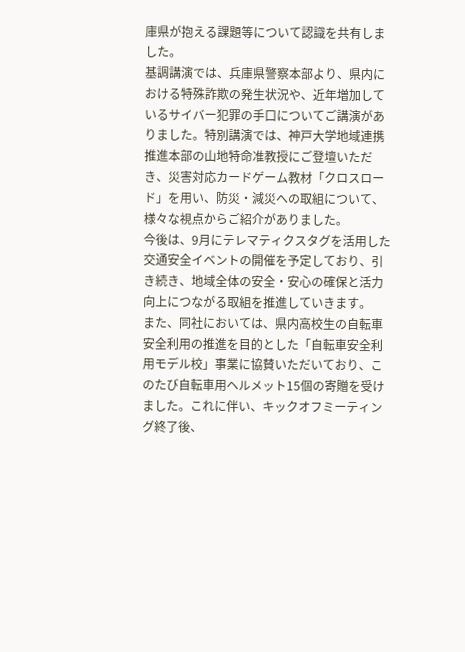庫県が抱える課題等について認識を共有しました。
基調講演では、兵庫県警察本部より、県内における特殊詐欺の発生状況や、近年増加しているサイバー犯罪の手口についてご講演がありました。特別講演では、神戸大学地域連携推進本部の山地特命准教授にご登壇いただき、災害対応カードゲーム教材「クロスロード」を用い、防災・減災への取組について、様々な視点からご紹介がありました。
今後は、9月にテレマティクスタグを活用した交通安全イベントの開催を予定しており、引き続き、地域全体の安全・安心の確保と活力向上につながる取組を推進していきます。
また、同社においては、県内高校生の自転車安全利用の推進を目的とした「自転車安全利用モデル校」事業に協賛いただいており、このたび自転車用ヘルメット15個の寄贈を受けました。これに伴い、キックオフミーティング終了後、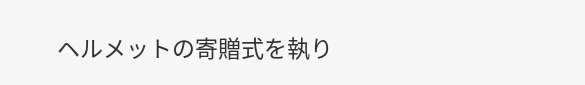ヘルメットの寄贈式を執り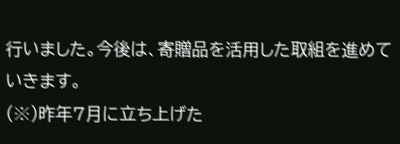行いました。今後は、寄贈品を活用した取組を進めていきます。
(※)昨年7月に立ち上げた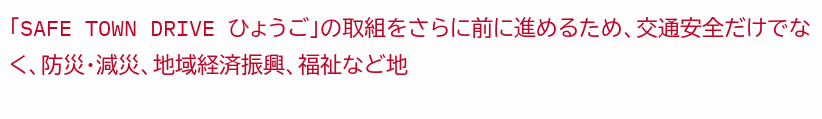「SAFE TOWN DRIVE ひょうご」の取組をさらに前に進めるため、交通安全だけでなく、防災・減災、地域経済振興、福祉など地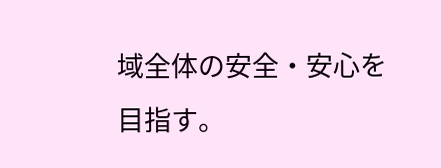域全体の安全・安心を目指す。